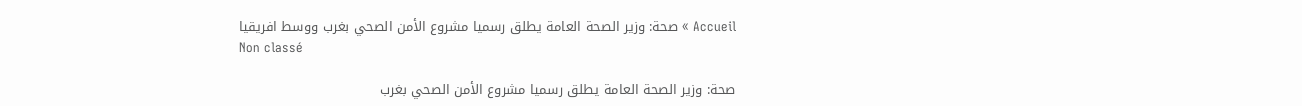Accueil » صحة: وزير الصحة العامة يطلق رسميا مشروع الأمن الصحي بغرب ووسط افريقيا
Non classé

صحة: وزير الصحة العامة يطلق رسميا مشروع الأمن الصحي بغرب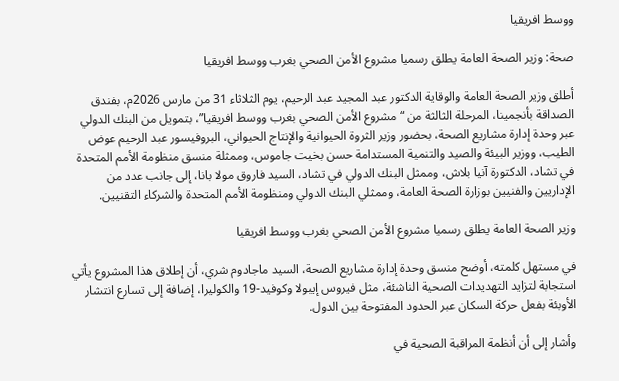ووسط افريقيا

صحة: وزير الصحة العامة يطلق رسميا مشروع الأمن الصحي بغرب ووسط افريقيا

أطلق وزير الصحة العامة والوقاية الدكتور عبد المجيد عبد الرحيم، يوم الثلاثاء 31 من مارس 2026م، بفندق الصداقة بأنجمينا، المرحلة الثالثة من “مشروع الأمن الصحي بغرب ووسط افريقيا”، بتمويل من البنك الدولي عبر وحدة إدارة مشاريع الصحة، بحضور وزير الثروة الحيوانية والإنتاج الحيواني، البروفيسور عبد الرحيم عوض الطيب، ووزير البيئة والصيد والتنمية المستدامة حسن بخيت جاموس، وممثلة منسق منظومة الأمم المتحدة في تشاد، الدكتورة آنيا بلاش، وممثل البنك الدولي في تشاد، السيد فاروق مولا بانا، إلى جانب عدد من الإداريين والفنيين بوزارة الصحة العامة، وممثلي البنك الدولي ومنظومة الأمم المتحدة والشركاء التقنيين.

وزير الصحة العامة يطلق رسميا مشروع الأمن الصحي بغرب ووسط افريقيا

في مستهل كلمته، أوضح منسق وحدة إدارة مشاريع الصحة، السيد ماجادوم شري، أن إطلاق هذا المشروع يأتي استجابة لتزايد التهديدات الصحية الناشئة، مثل فيروس إيبولا وكوفيد-19 والكوليرا، إضافة إلى تسارع انتشار الأوبئة بفعل حركة السكان عبر الحدود المفتوحة بين الدول.

وأشار إلى أن أنظمة المراقبة الصحية في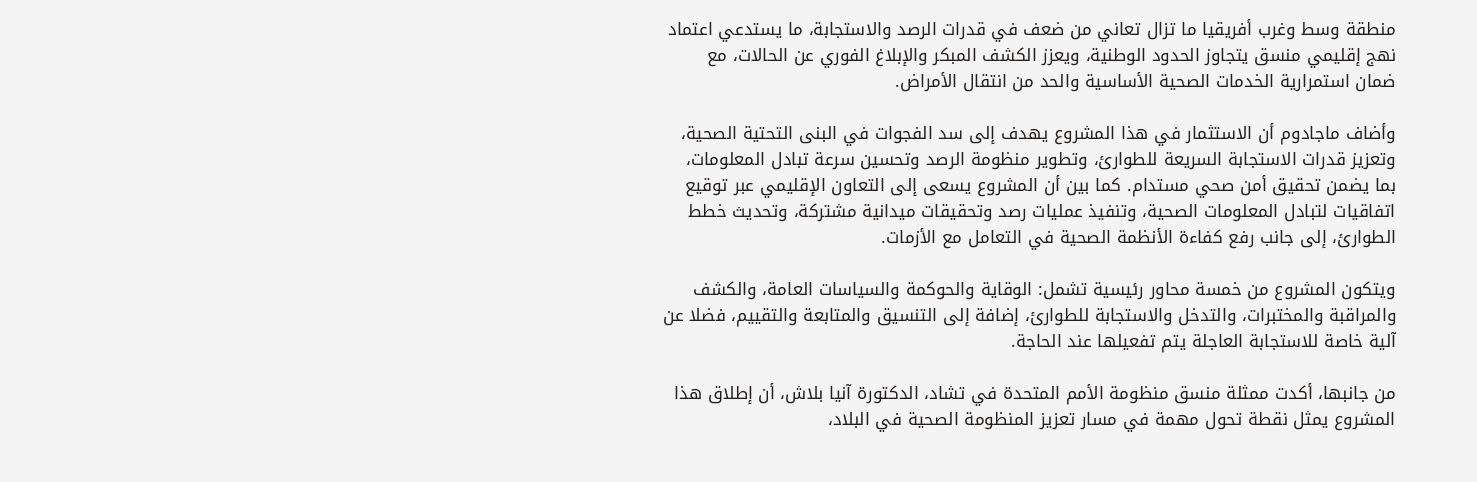منطقة وسط وغرب أفريقيا ما تزال تعاني من ضعف في قدرات الرصد والاستجابة، ما يستدعي اعتماد نهج إقليمي منسق يتجاوز الحدود الوطنية، ويعزز الكشف المبكر والإبلاغ الفوري عن الحالات، مع ضمان استمرارية الخدمات الصحية الأساسية والحد من انتقال الأمراض.

وأضاف ماجادوم أن الاستثمار في هذا المشروع يهدف إلى سد الفجوات في البنى التحتية الصحية، وتعزيز قدرات الاستجابة السريعة للطوارئ، وتطوير منظومة الرصد وتحسين سرعة تبادل المعلومات، بما يضمن تحقيق أمن صحي مستدام. كما بين أن المشروع يسعى إلى التعاون الإقليمي عبر توقيع اتفاقيات لتبادل المعلومات الصحية، وتنفيذ عمليات رصد وتحقيقات ميدانية مشتركة، وتحديث خطط الطوارئ، إلى جانب رفع كفاءة الأنظمة الصحية في التعامل مع الأزمات.

ويتكون المشروع من خمسة محاور رئيسية تشمل: الوقاية والحوكمة والسياسات العامة، والكشف والمراقبة والمختبرات، والتدخل والاستجابة للطوارئ، إضافة إلى التنسيق والمتابعة والتقييم، فضلا عن آلية خاصة للاستجابة العاجلة يتم تفعيلها عند الحاجة.

من جانبها، أكدت ممثلة منسق منظومة الأمم المتحدة في تشاد، الدكتورة آنيا بلاش، أن إطلاق هذا المشروع يمثل نقطة تحول مهمة في مسار تعزيز المنظومة الصحية في البلاد،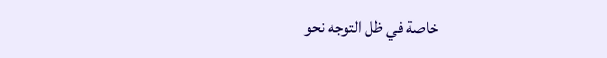خاصة في ظل التوجه نحو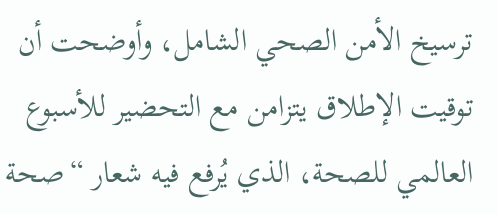ترسيخ الأمن الصحي الشامل، وأوضحت أن توقيت الإطلاق يتزامن مع التحضير للأسبوع العالمي للصحة، الذي يُرفع فيه شعار “صحة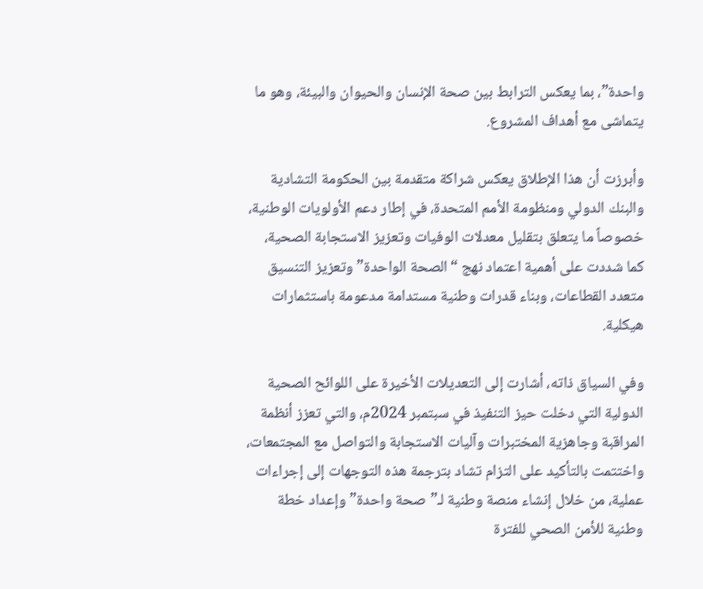واحدة”، بما يعكس الترابط بين صحة الإنسان والحيوان والبيئة، وهو ما يتماشى مع أهداف المشروع.

وأبرزت أن هذا الإطلاق يعكس شراكة متقدمة بين الحكومة التشادية والبنك الدولي ومنظومة الأمم المتحدة، في إطار دعم الأولويات الوطنية، خصوصاً ما يتعلق بتقليل معدلات الوفيات وتعزيز الاستجابة الصحية، كما شددت على أهمية اعتماد نهج “الصحة الواحدة” وتعزيز التنسيق متعدد القطاعات، وبناء قدرات وطنية مستدامة مدعومة باستثمارات هيكلية.

وفي السياق ذاته، أشارت إلى التعديلات الأخيرة على اللوائح الصحية الدولية التي دخلت حيز التنفيذ في سبتمبر 2024م، والتي تعزز أنظمة المراقبة وجاهزية المختبرات وآليات الاستجابة والتواصل مع المجتمعات، واختتمت بالتأكيد على التزام تشاد بترجمة هذه التوجهات إلى إجراءات عملية، من خلال إنشاء منصة وطنية لـ”صحة واحدة” وإعداد خطة وطنية للأمن الصحي للفترة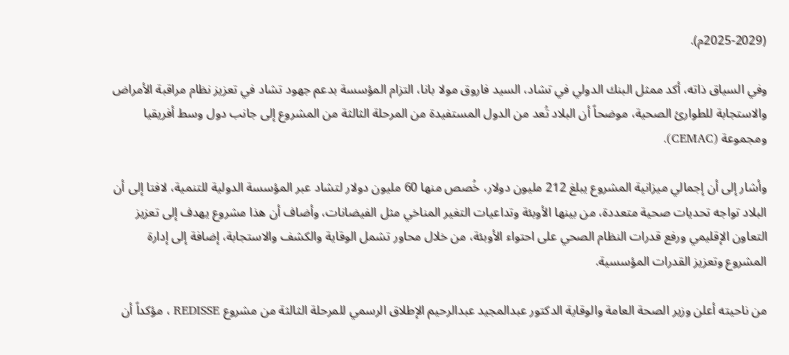(2025-2029م).

وفي السياق ذاته، أكد ممثل البنك الدولي في تشاد، السيد فاروق مولا بانا، التزام المؤسسة بدعم جهود تشاد في تعزيز نظام مراقبة الأمراض والاستجابة للطوارئ الصحية، موضحاً أن البلاد تُعد من الدول المستفيدة من المرحلة الثالثة من المشروع إلى جانب دول وسط أفريقيا ومجموعة (CEMAC).

وأشار إلى أن إجمالي ميزانية المشروع يبلغ 212 مليون دولار، خُصص منها 60 مليون دولار لتشاد عبر المؤسسة الدولية للتنمية، لافتا إلى أن البلاد تواجه تحديات صحية متعددة، من بينها الأوبئة وتداعيات التغير المناخي مثل الفيضانات، وأضاف أن هذا مشروع يهدف إلى تعزيز التعاون الإقليمي ورفع قدرات النظام الصحي على احتواء الأوبئة، من خلال محاور تشمل الوقاية والكشف والاستجابة، إضافة إلى إدارة المشروع وتعزيز القدرات المؤسسية.

من ناحيته أعلن وزير الصحة العامة والوقاية الدكتور عبدالمجيد عبدالرحيم الإطلاق الرسمي للمرحلة الثالثة من مشروع REDISSE ، مؤكداً أن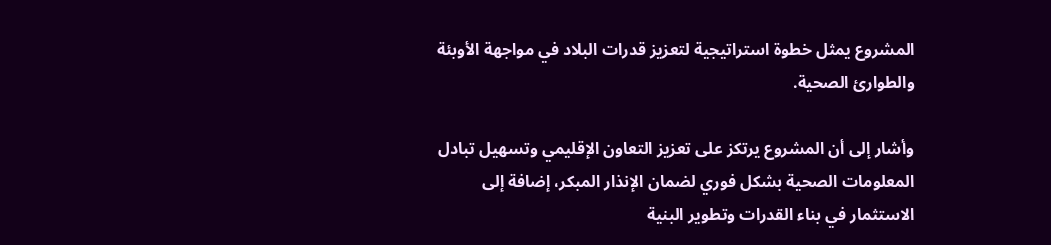المشروع يمثل خطوة استراتيجية لتعزيز قدرات البلاد في مواجهة الأوبئة والطوارئ الصحية.

وأشار إلى أن المشروع يرتكز على تعزيز التعاون الإقليمي وتسهيل تبادل المعلومات الصحية بشكل فوري لضمان الإنذار المبكر، إضافة إلى الاستثمار في بناء القدرات وتطوير البنية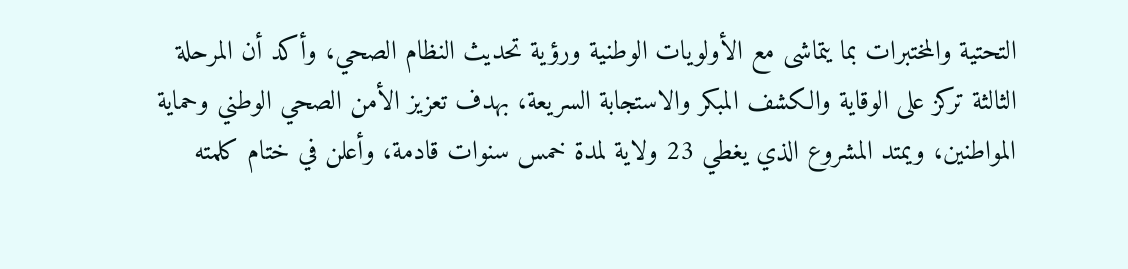التحتية والمختبرات بما يتماشى مع الأولويات الوطنية ورؤية تحديث النظام الصحي، وأكد أن المرحلة الثالثة تركز على الوقاية والكشف المبكر والاستجابة السريعة، بهدف تعزيز الأمن الصحي الوطني وحماية المواطنين، ويمتد المشروع الذي يغطي 23 ولاية لمدة خمس سنوات قادمة، وأعلن في ختام كلمته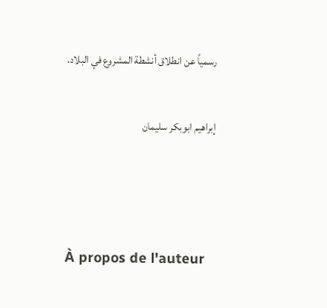رسمياً عن انطلاق أنشطة المشروع في البلاد.

إبراهيم ابوبكر سليمان



À propos de l'auteur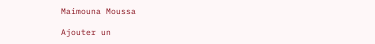Maimouna Moussa

Ajouter un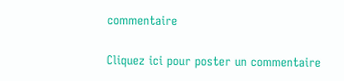commentaire

Cliquez ici pour poster un commentaire